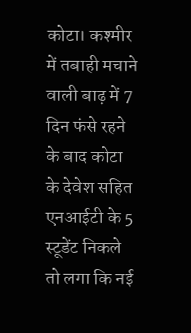कोटा। कश्मीर में तबाही मचाने वाली बाढ़ में 7 दिन फंसे रहने के बाद कोटा के देवेश सहित एनआईटी के 5 स्टूडेंट निकले तो लगा कि नई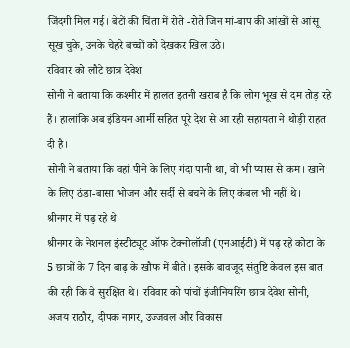जिंदगी मिल गई। बेटों की चिंता में रोते -रोते जिन मां-बाप की आंखों से आंसू सूख चुके, उनके चेहरे बच्चों को देखकर खिल उठे।
रविवार को लौटे छात्र देवेश
सोनी ने बताया कि कश्मीर में हालत इतनी खराब है कि लोग भूख से दम तोड़ रहे हैं। हालांकि अब इंडियन आर्मी सहित पूरे देश से आ रही सहायता ने थोड़ी राहत दी है।
सोनी ने बताया कि वहां पीने के लिए गंदा पानी था, वो भी प्यास से कम। खाने के लिए ठंडा-बासा भोजन और सर्दी से बचने के लिए कंबल भी नहीं थे।
श्रीनगर में पढ़ रहे थे
श्रीनगर के नेशनल इंस्टीट्यूट ऑफ टेक्नोलॉजी (एनआईटी) में पढ़ रहे कोटा के 5 छात्रों के 7 दिन बाढ़ के खौफ में बीते। इसके बावजूद संतुष्टि केवल इस बात की रही कि वे सुरक्षित थे। रविवार को पांचों इंजीनियरिंग छात्र देवेश सोनी, अजय राठौर, दीपक नागर, उज्जवल और विकास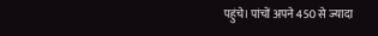पहुंचे। पांचों अपने 450 से ज्यादा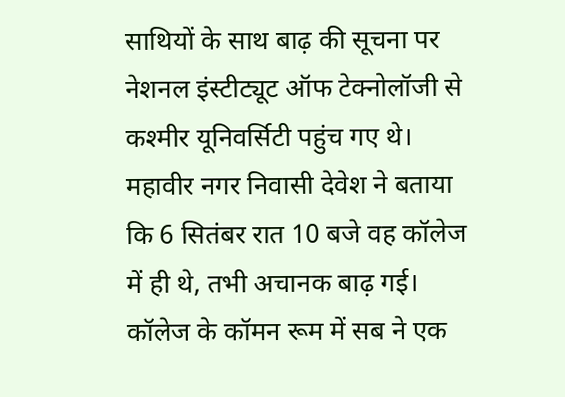साथियों के साथ बाढ़ की सूचना पर नेशनल इंस्टीट्यूट ऑफ टेक्नोलॉजी से कश्मीर यूनिवर्सिटी पहुंच गए थे।
महावीर नगर निवासी देवेश ने बताया कि 6 सितंबर रात 10 बजे वह कॉलेज में ही थे, तभी अचानक बाढ़ गई। कॉलेज के कॉमन रूम में सब ने एक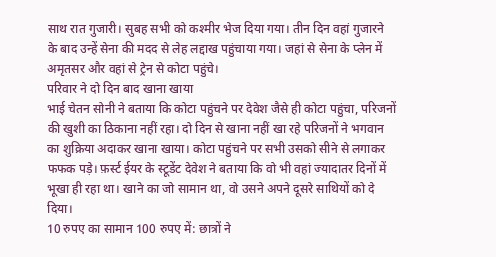साथ रात गुजारी। सुबह सभी को कश्मीर भेज दिया गया। तीन दिन वहां गुजारने के बाद उन्हें सेना की मदद से लेह लद्दाख पहुंचाया गया। जहां से सेना के प्लेन में अमृतसर और वहां से ट्रेन से कोटा पहुंचे।
परिवार ने दो दिन बाद खाना खाया
भाई चेतन सोनी ने बताया कि कोटा पहुंचने पर देवेश जैसे ही कोटा पहुंचा, परिजनों की खुशी का ठिकाना नहीं रहा। दो दिन से खाना नहीं खा रहे परिजनों ने भगवान का शुक्रिया अदाकर खाना खाया। कोटा पहुंचने पर सभी उसको सीने से लगाकर फफक पड़े। फ़र्स्ट ईयर के स्टूडेंट देवेश ने बताया कि वो भी वहां ज्यादातर दिनों में भूखा ही रहा था। खाने का जो सामान था, वो उसने अपने दूसरे साथियों को दे दिया।
10 रुपए का सामान 100 रुपए में: छात्रों ने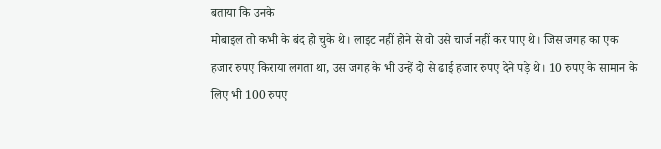बताया कि उनके
मोबाइल तो कभी के बंद हो चुके थे। लाइट नहीं होने से वो उसे चार्ज नहीं कर पाए थे। जिस जगह का एक हजार रुपए किराया लगता था, उस जगह के भी उन्हें दो से ढाई हजार रुपए देने पड़े थे। 10 रुपए के सामान के लिए भी 100 रुपए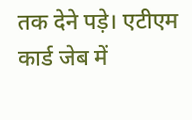तक देने पड़े। एटीएम कार्ड जेब में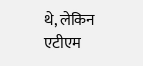थे, लेकिन एटीएम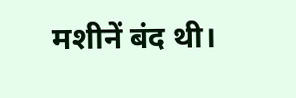मशीनें बंद थी।